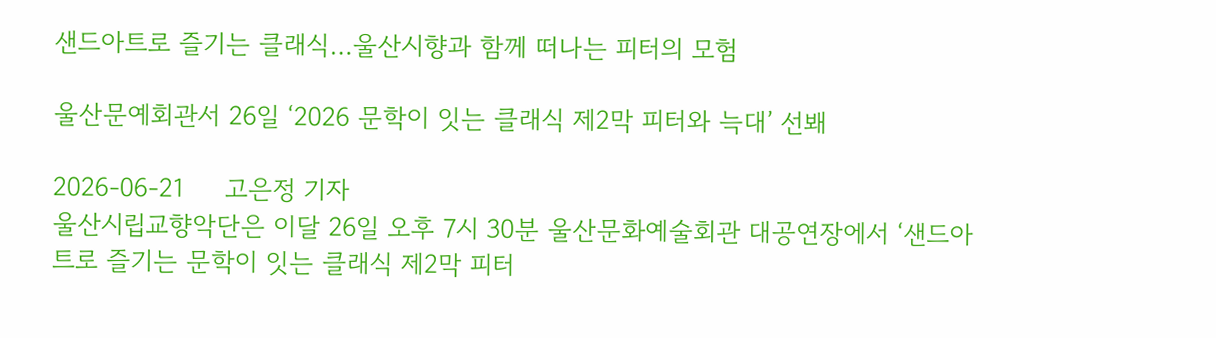샌드아트로 즐기는 클래식…울산시향과 함께 떠나는 피터의 모험

울산문예회관서 26일 ‘2026 문학이 잇는 클래식 제2막 피터와 늑대’ 선봬

2026-06-21     고은정 기자
울산시립교향악단은 이달 26일 오후 7시 30분 울산문화예술회관 대공연장에서 ‘샌드아트로 즐기는 문학이 잇는 클래식 제2막 피터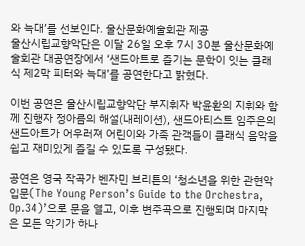와 늑대’를 선보인다. 울산문화예술회관 제공
울산시립교향악단은 이달 26일 오후 7시 30분 울산문화예술회관 대공연장에서 ‘샌드아트로 즐기는 문학이 잇는 클래식 제2막 피터와 늑대’를 공연한다고 밝혔다.

이번 공연은 울산시립교향악단 부지휘자 박윤환의 지휘와 함께 진행자 정아름의 해설(내레이션), 샌드아티스트 임주은의 샌드아트가 어우러져 어린이와 가족 관객들이 클래식 음악을 쉽고 재미있게 즐길 수 있도록 구성됐다.

공연은 영국 작곡가 벤자민 브리튼의 ‘청소년을 위한 관현악 입문(The Young Person’s Guide to the Orchestra, Op.34)’으로 문을 열고, 이후 변주곡으로 진행되며 마지막은 모든 악기가 하나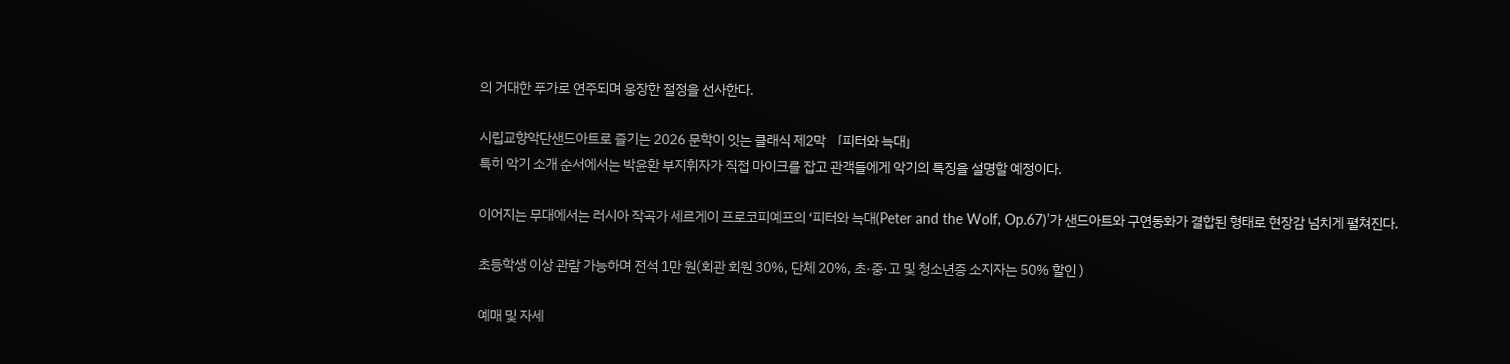의 거대한 푸가로 연주되며 웅장한 절정을 선사한다.

시립교향악단샌드아트로 즐기는 2026 문학이 잇는 클래식 제2막 「피터와 늑대」
특히 악기 소개 순서에서는 박윤환 부지휘자가 직접 마이크를 잡고 관객들에게 악기의 특징을 설명할 예정이다.

이어지는 무대에서는 러시아 작곡가 세르게이 프로코피예프의 ‘피터와 늑대(Peter and the Wolf, Op.67)’가 샌드아트와 구연동화가 결합된 형태로 현장감 넘치게 펼쳐진다.

초등학생 이상 관람 가능하며 전석 1만 원(회관 회원 30%, 단체 20%, 초·중·고 및 청소년증 소지자는 50% 할인 )

예매 및 자세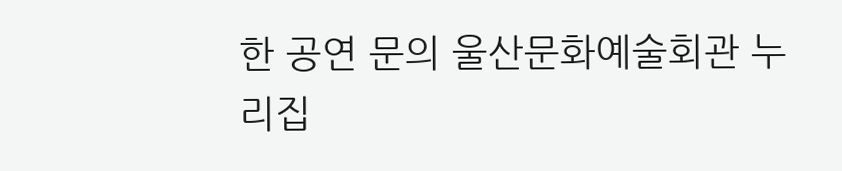한 공연 문의 울산문화예술회관 누리집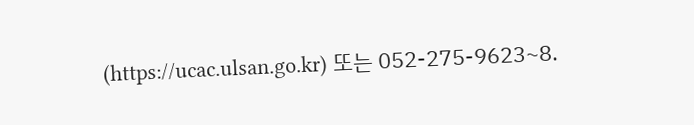(https://ucac.ulsan.go.kr) 또는 052-275-9623~8.